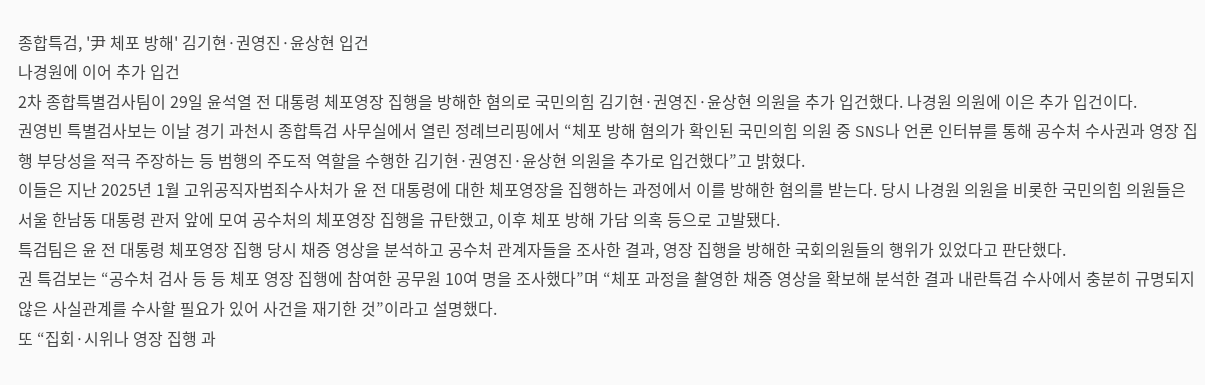종합특검, '尹 체포 방해' 김기현·권영진·윤상현 입건
나경원에 이어 추가 입건
2차 종합특별검사팀이 29일 윤석열 전 대통령 체포영장 집행을 방해한 혐의로 국민의힘 김기현·권영진·윤상현 의원을 추가 입건했다. 나경원 의원에 이은 추가 입건이다.
권영빈 특별검사보는 이날 경기 과천시 종합특검 사무실에서 열린 정례브리핑에서 “체포 방해 혐의가 확인된 국민의힘 의원 중 SNS나 언론 인터뷰를 통해 공수처 수사권과 영장 집행 부당성을 적극 주장하는 등 범행의 주도적 역할을 수행한 김기현·권영진·윤상현 의원을 추가로 입건했다”고 밝혔다.
이들은 지난 2025년 1월 고위공직자범죄수사처가 윤 전 대통령에 대한 체포영장을 집행하는 과정에서 이를 방해한 혐의를 받는다. 당시 나경원 의원을 비롯한 국민의힘 의원들은 서울 한남동 대통령 관저 앞에 모여 공수처의 체포영장 집행을 규탄했고, 이후 체포 방해 가담 의혹 등으로 고발됐다.
특검팀은 윤 전 대통령 체포영장 집행 당시 채증 영상을 분석하고 공수처 관계자들을 조사한 결과, 영장 집행을 방해한 국회의원들의 행위가 있었다고 판단했다.
권 특검보는 “공수처 검사 등 등 체포 영장 집행에 참여한 공무원 10여 명을 조사했다”며 “체포 과정을 촬영한 채증 영상을 확보해 분석한 결과 내란특검 수사에서 충분히 규명되지 않은 사실관계를 수사할 필요가 있어 사건을 재기한 것”이라고 설명했다.
또 “집회·시위나 영장 집행 과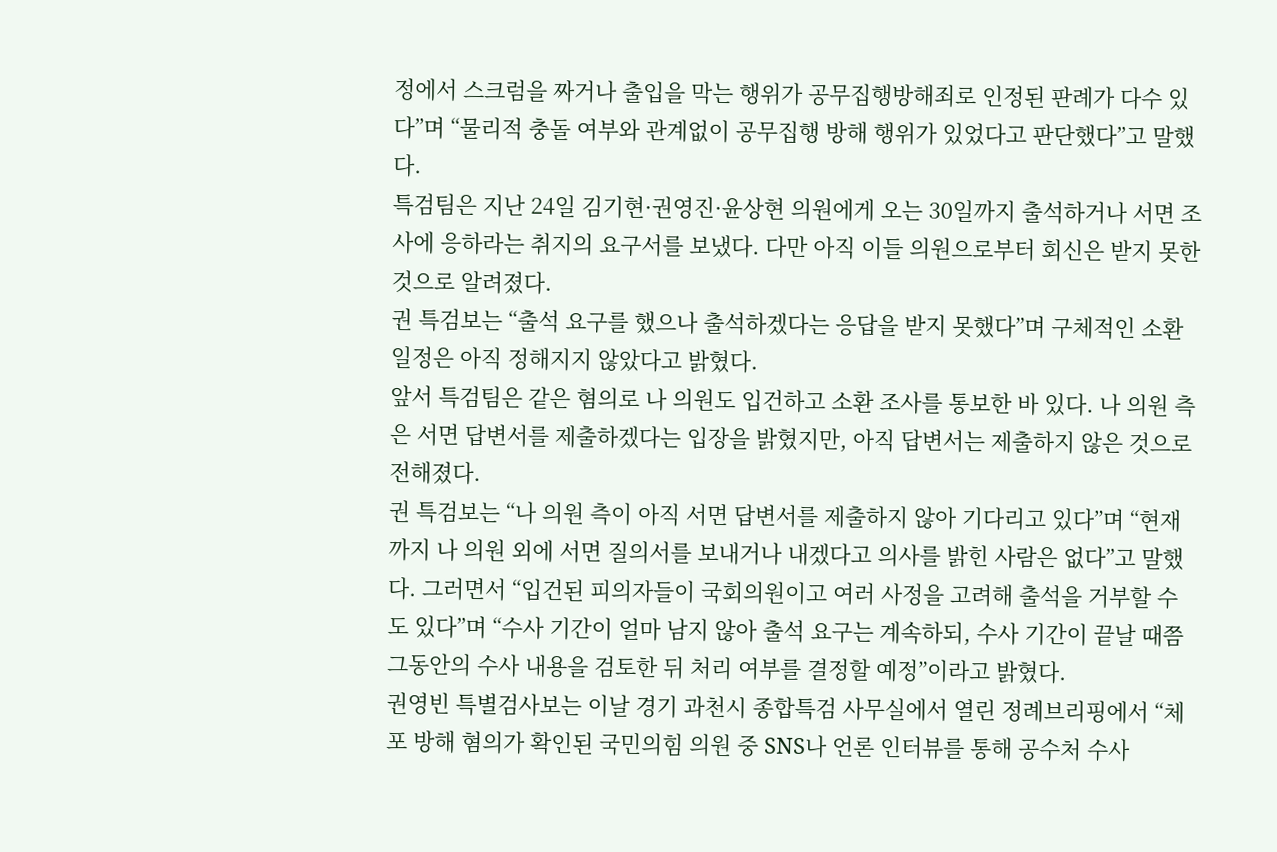정에서 스크럼을 짜거나 출입을 막는 행위가 공무집행방해죄로 인정된 판례가 다수 있다”며 “물리적 충돌 여부와 관계없이 공무집행 방해 행위가 있었다고 판단했다”고 말했다.
특검팀은 지난 24일 김기현·권영진·윤상현 의원에게 오는 30일까지 출석하거나 서면 조사에 응하라는 취지의 요구서를 보냈다. 다만 아직 이들 의원으로부터 회신은 받지 못한 것으로 알려졌다.
권 특검보는 “출석 요구를 했으나 출석하겠다는 응답을 받지 못했다”며 구체적인 소환 일정은 아직 정해지지 않았다고 밝혔다.
앞서 특검팀은 같은 혐의로 나 의원도 입건하고 소환 조사를 통보한 바 있다. 나 의원 측은 서면 답변서를 제출하겠다는 입장을 밝혔지만, 아직 답변서는 제출하지 않은 것으로 전해졌다.
권 특검보는 “나 의원 측이 아직 서면 답변서를 제출하지 않아 기다리고 있다”며 “현재까지 나 의원 외에 서면 질의서를 보내거나 내겠다고 의사를 밝힌 사람은 없다”고 말했다. 그러면서 “입건된 피의자들이 국회의원이고 여러 사정을 고려해 출석을 거부할 수도 있다”며 “수사 기간이 얼마 남지 않아 출석 요구는 계속하되, 수사 기간이 끝날 때쯤 그동안의 수사 내용을 검토한 뒤 처리 여부를 결정할 예정”이라고 밝혔다.
권영빈 특별검사보는 이날 경기 과천시 종합특검 사무실에서 열린 정례브리핑에서 “체포 방해 혐의가 확인된 국민의힘 의원 중 SNS나 언론 인터뷰를 통해 공수처 수사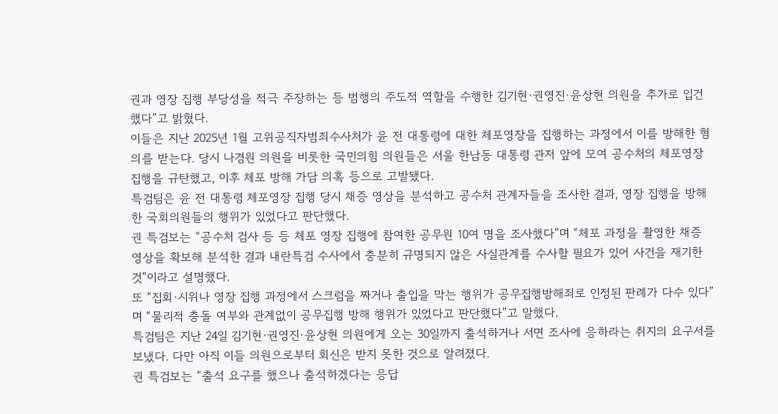권과 영장 집행 부당성을 적극 주장하는 등 범행의 주도적 역할을 수행한 김기현·권영진·윤상현 의원을 추가로 입건했다”고 밝혔다.
이들은 지난 2025년 1월 고위공직자범죄수사처가 윤 전 대통령에 대한 체포영장을 집행하는 과정에서 이를 방해한 혐의를 받는다. 당시 나경원 의원을 비롯한 국민의힘 의원들은 서울 한남동 대통령 관저 앞에 모여 공수처의 체포영장 집행을 규탄했고, 이후 체포 방해 가담 의혹 등으로 고발됐다.
특검팀은 윤 전 대통령 체포영장 집행 당시 채증 영상을 분석하고 공수처 관계자들을 조사한 결과, 영장 집행을 방해한 국회의원들의 행위가 있었다고 판단했다.
권 특검보는 “공수처 검사 등 등 체포 영장 집행에 참여한 공무원 10여 명을 조사했다”며 “체포 과정을 촬영한 채증 영상을 확보해 분석한 결과 내란특검 수사에서 충분히 규명되지 않은 사실관계를 수사할 필요가 있어 사건을 재기한 것”이라고 설명했다.
또 “집회·시위나 영장 집행 과정에서 스크럼을 짜거나 출입을 막는 행위가 공무집행방해죄로 인정된 판례가 다수 있다”며 “물리적 충돌 여부와 관계없이 공무집행 방해 행위가 있었다고 판단했다”고 말했다.
특검팀은 지난 24일 김기현·권영진·윤상현 의원에게 오는 30일까지 출석하거나 서면 조사에 응하라는 취지의 요구서를 보냈다. 다만 아직 이들 의원으로부터 회신은 받지 못한 것으로 알려졌다.
권 특검보는 “출석 요구를 했으나 출석하겠다는 응답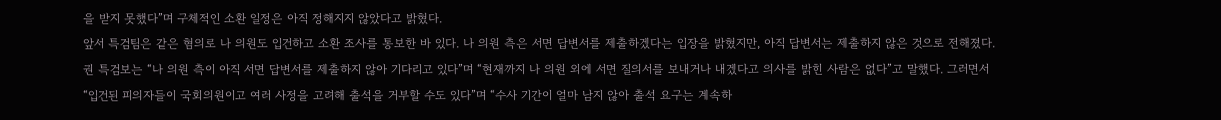을 받지 못했다”며 구체적인 소환 일정은 아직 정해지지 않았다고 밝혔다.
앞서 특검팀은 같은 혐의로 나 의원도 입건하고 소환 조사를 통보한 바 있다. 나 의원 측은 서면 답변서를 제출하겠다는 입장을 밝혔지만, 아직 답변서는 제출하지 않은 것으로 전해졌다.
권 특검보는 “나 의원 측이 아직 서면 답변서를 제출하지 않아 기다리고 있다”며 “현재까지 나 의원 외에 서면 질의서를 보내거나 내겠다고 의사를 밝힌 사람은 없다”고 말했다. 그러면서 “입건된 피의자들이 국회의원이고 여러 사정을 고려해 출석을 거부할 수도 있다”며 “수사 기간이 얼마 남지 않아 출석 요구는 계속하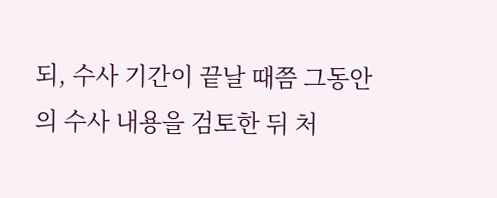되, 수사 기간이 끝날 때쯤 그동안의 수사 내용을 검토한 뒤 처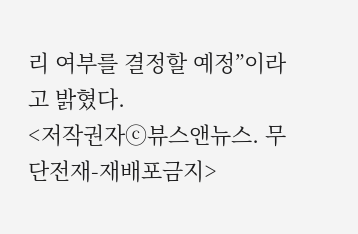리 여부를 결정할 예정”이라고 밝혔다.
<저작권자ⓒ뷰스앤뉴스. 무단전재-재배포금지>